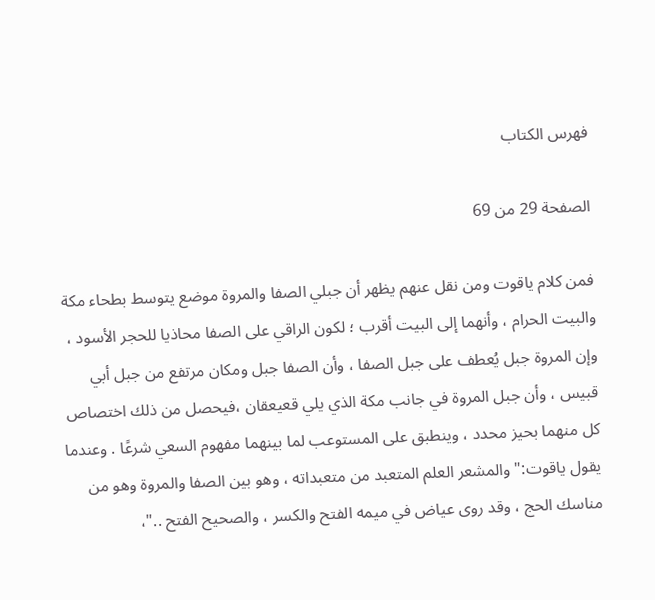فهرس الكتاب

الصفحة 29 من 69

فمن كلام ياقوت ومن نقل عنهم يظهر أن جبلي الصفا والمروة موضع يتوسط بطحاء مكة والبيت الحرام ، وأنهما إلى البيت أقرب ؛ لكون الراقي على الصفا محاذيا للحجر الأسود ، وإن المروة جبل يُعطف على جبل الصفا ، وأن الصفا جبل ومكان مرتفع من جبل أبي قبيس ، وأن جبل المروة في جانب مكة الذي يلي قعيعقان ،فيحصل من ذلك اختصاص كل منهما بحيز محدد ، وينطبق على المستوعب لما بينهما مفهوم السعي شرعًا . وعندما يقول ياقوت:"والمشعر العلم المتعبد من متعبداته ، وهو بين الصفا والمروة وهو من مناسك الحج ، وقد روى عياض في ميمه الفتح والكسر ، والصحيح الفتح .."،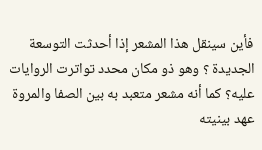فأين سينقل هذا المشعر إذا أحدثت التوسعة الجديدة ؟ وهو ذو مكان محدد تواترت الروايات عليه؟ كما أنه مشعر متعبد به بين الصفا والمروة عهد بينيته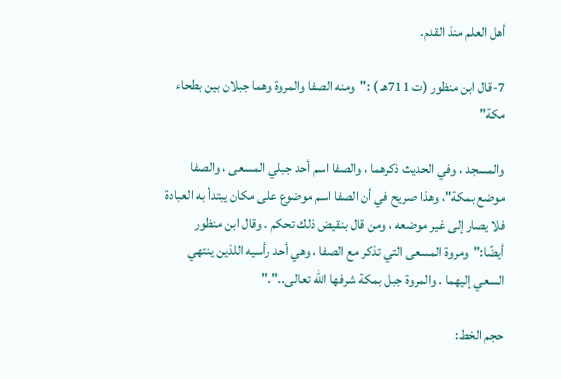أهل العلم منذ القدم.

7-قال ابن منظور (ت 711هـ ) :"ومنه الصفا والمروة وهما جبلان بين بطحاء مكة"

والمسجد ، وفي الحديث ذكرهما ، والصفا اسم أحد جبلي المسعى ، والصفا موضع بمكة"، وهذا صريح في أن الصفا اسم موضوع على مكان يبتدأ به العبادة فلا يصار إلى غير موضعه ، ومن قال بنقيض ذلك تحكم . وقال ابن منظور أيضًا:"ومروة المسعى التي تذكر مع الصفا ، وهي أحد رأسيه اللذين ينتهي السعي إليهما . والمروة جبل بمكة شرفها الله تعالى.."."

حجم الخط: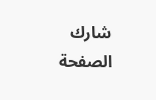شارك الصفحة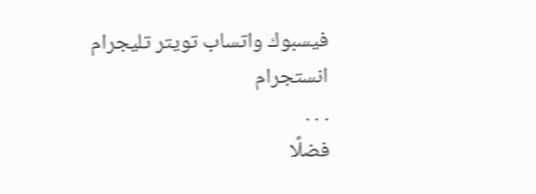فيسبوك واتساب تويتر تليجرام انستجرام
. . .
فضلًا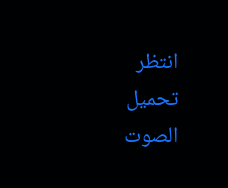انتظر تحميل الصوت